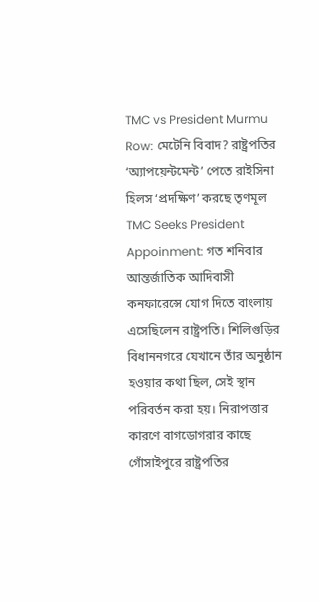TMC vs President Murmu Row: মেটেনি বিবাদ? রাষ্ট্রপতির ‘অ্যাপয়েন্টমেন্ট’ পেতে রাইসিনা হিলস ‘প্রদক্ষিণ’ করছে তৃণমূল
TMC Seeks President Appoinment: গত শনিবার আন্তর্জাতিক আদিবাসী কনফারেন্সে যোগ দিতে বাংলায় এসেছিলেন রাষ্ট্রপতি। শিলিগুড়ির বিধাননগরে যেখানে তাঁর অনুষ্ঠান হওয়ার কথা ছিল, সেই স্থান পরিবর্তন করা হয়। নিরাপত্তার কারণে বাগডোগরার কাছে গোঁসাইপুরে রাষ্ট্রপতির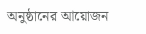অনুষ্ঠানের আয়োজন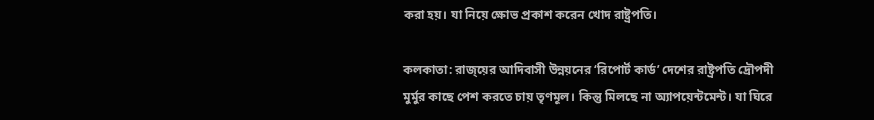করা হয়। যা নিয়ে ক্ষোভ প্রকাশ করেন খোদ রাষ্ট্রপতি।

কলকাতা: রাজ্য়ের আদিবাসী উন্নয়নের ‘রিপোর্ট কার্ড’ দেশের রাষ্ট্রপতি দ্রৌপদী মুর্মুর কাছে পেশ করতে চায় তৃণমূল। কিন্তু মিলছে না অ্যাপয়েন্টমেন্ট। যা ঘিরে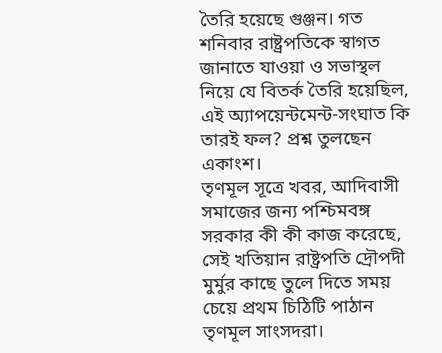তৈরি হয়েছে গুঞ্জন। গত শনিবার রাষ্ট্রপতিকে স্বাগত জানাতে যাওয়া ও সভাস্থল নিয়ে যে বিতর্ক তৈরি হয়েছিল, এই অ্যাপয়েন্টমেন্ট-সংঘাত কি তারই ফল? প্রশ্ন তুলছেন একাংশ।
তৃণমূল সূত্রে খবর, আদিবাসী সমাজের জন্য পশ্চিমবঙ্গ সরকার কী কী কাজ করেছে, সেই খতিয়ান রাষ্ট্রপতি দ্রৌপদী মুর্মুর কাছে তুলে দিতে সময় চেয়ে প্রথম চিঠিটি পাঠান তৃণমূল সাংসদরা।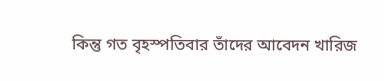কিন্তু গত বৃহস্পতিবার তাঁদের আবেদন খারিজ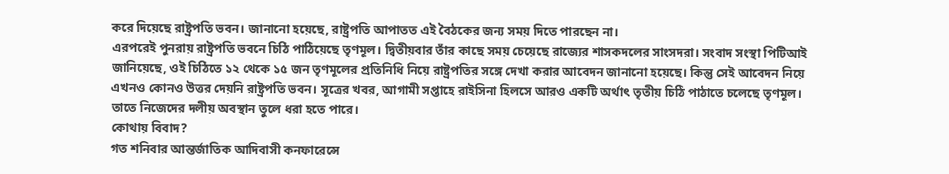করে দিয়েছে রাষ্ট্রপতি ভবন। জানানো হয়েছে, রাষ্ট্রপতি আপাতত এই বৈঠকের জন্য সময় দিতে পারছেন না।
এরপরেই পুনরায় রাষ্ট্রপতি ভবনে চিঠি পাঠিয়েছে তৃণমূল। দ্বিতীয়বার তাঁর কাছে সময় চেয়েছে রাজ্যের শাসকদলের সাংসদরা। সংবাদ সংস্থা পিটিআই জানিয়েছে, ওই চিঠিতে ১২ থেকে ১৫ জন তৃণমূলের প্রতিনিধি নিয়ে রাষ্ট্রপতির সঙ্গে দেখা করার আবেদন জানানো হয়েছে। কিন্তু সেই আবেদন নিয়ে এখনও কোনও উত্তর দেয়নি রাষ্ট্রপতি ভবন। সূত্রের খবর, আগামী সপ্তাহে রাইসিনা হিলসে আরও একটি অর্থাৎ তৃতীয় চিঠি পাঠাতে চলেছে তৃণমূল। তাতে নিজেদের দলীয় অবস্থান তুলে ধরা হতে পারে।
কোথায় বিবাদ?
গত শনিবার আন্তর্জাতিক আদিবাসী কনফারেন্সে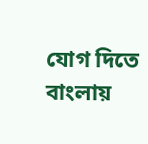যোগ দিতে বাংলায়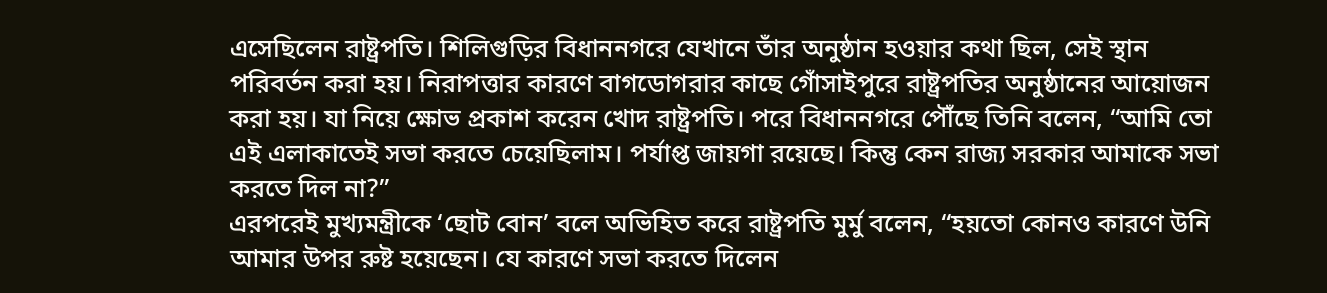এসেছিলেন রাষ্ট্রপতি। শিলিগুড়ির বিধাননগরে যেখানে তাঁর অনুষ্ঠান হওয়ার কথা ছিল, সেই স্থান পরিবর্তন করা হয়। নিরাপত্তার কারণে বাগডোগরার কাছে গোঁসাইপুরে রাষ্ট্রপতির অনুষ্ঠানের আয়োজন করা হয়। যা নিয়ে ক্ষোভ প্রকাশ করেন খোদ রাষ্ট্রপতি। পরে বিধাননগরে পৌঁছে তিনি বলেন, “আমি তো এই এলাকাতেই সভা করতে চেয়েছিলাম। পর্যাপ্ত জায়গা রয়েছে। কিন্তু কেন রাজ্য সরকার আমাকে সভা করতে দিল না?”
এরপরেই মুখ্যমন্ত্রীকে ‘ছোট বোন’ বলে অভিহিত করে রাষ্ট্রপতি মুর্মু বলেন, “হয়তো কোনও কারণে উনি আমার উপর রুষ্ট হয়েছেন। যে কারণে সভা করতে দিলেন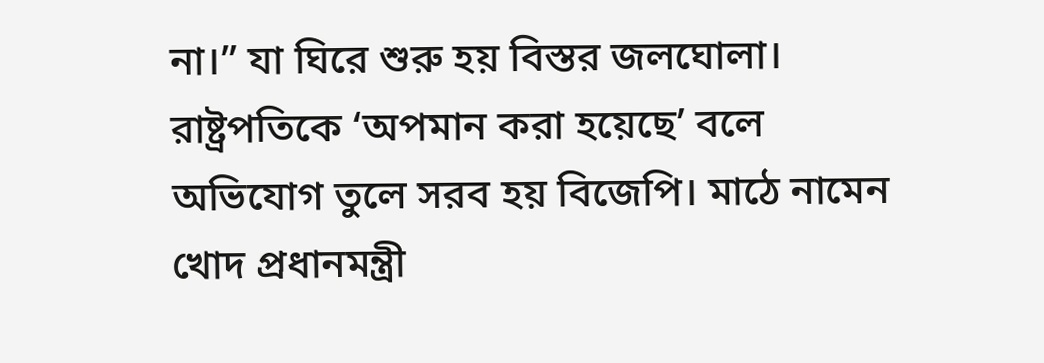না।” যা ঘিরে শুরু হয় বিস্তর জলঘোলা। রাষ্ট্রপতিকে ‘অপমান করা হয়েছে’ বলে অভিযোগ তুলে সরব হয় বিজেপি। মাঠে নামেন খোদ প্রধানমন্ত্রী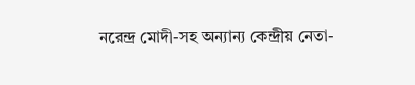নরেন্দ্র মোদী-সহ অন্যান্য কেন্দ্রীয় নেতা-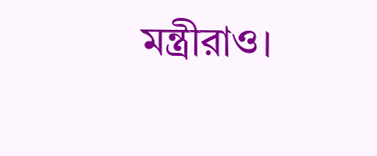মন্ত্রীরাও।